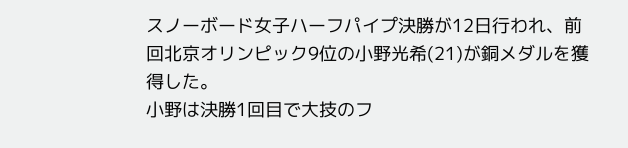スノーボード女子ハーフパイプ決勝が12日行われ、前回北京オリンピック9位の小野光希(21)が銅メダルを獲得した。
小野は決勝1回目で大技のフ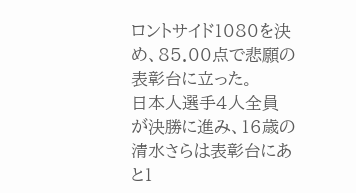ロントサイド1080を決め、85.00点で悲願の表彰台に立った。
日本人選手4人全員が決勝に進み、16歳の清水さらは表彰台にあと1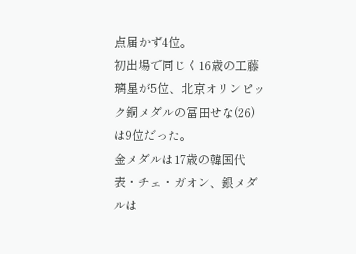点届かず4位。
初出場で同じく16歳の工藤璃星が5位、北京オリンピック銅メダルの冨田せな(26)は9位だった。
金メダルは17歳の韓国代表・チェ・ガオン、銀メダルは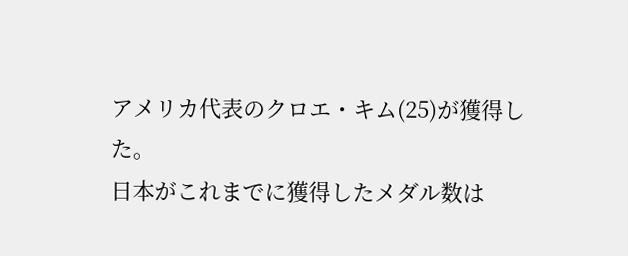アメリカ代表のクロエ・キム(25)が獲得した。
日本がこれまでに獲得したメダル数は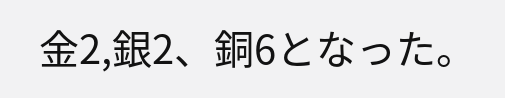金2,銀2、銅6となった。